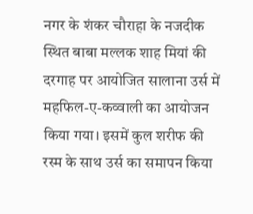नगर के शंकर चौराहा के नजदीक स्थित बाबा मल्लक शाह मियां की दरगाह पर आयोजित सालाना उर्स में महफिल-ए-कव्वाली का आयोजन किया गया। इसमें कुल शरीफ की रस्म के साथ उर्स का समापन किया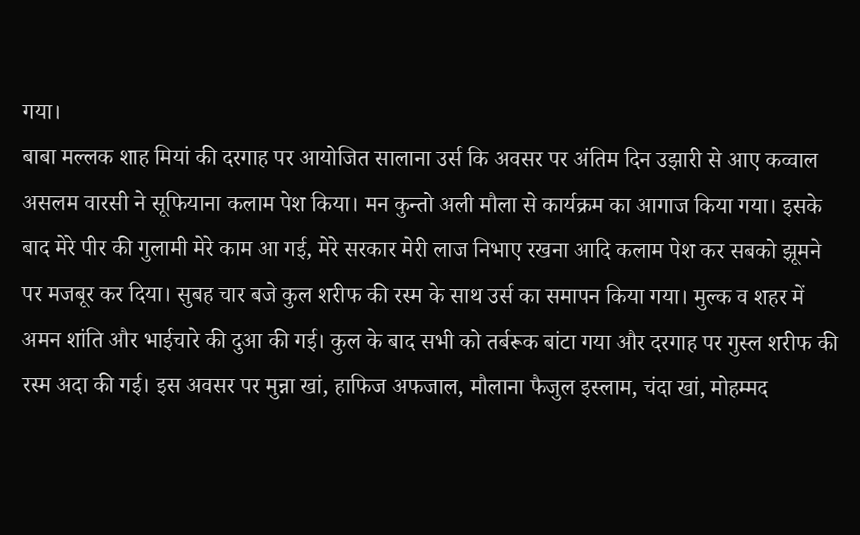गया।
बाबा मल्लक शाह मियां की दरगाह पर आयोजित सालाना उर्स कि अवसर पर अंतिम दिन उझारी से आए कव्वाल असलम वारसी ने सूफियाना कलाम पेश किया। मन कुन्तो अली मौला से कार्यक्रम का आगाज किया गया। इसके बाद मेरे पीर की गुलामी मेरे काम आ गई, मेरे सरकार मेरी लाज निभाए रखना आदि कलाम पेश कर सबको झूमने पर मजबूर कर दिया। सुबह चार बजे कुल शरीफ की रस्म के साथ उर्स का समापन किया गया। मुल्क व शहर में अमन शांति और भाईचारे की दुआ की गई। कुल के बाद सभी को तर्बरूक बांटा गया और दरगाह पर गुस्ल शरीफ की रस्म अदा की गई। इस अवसर पर मुन्ना खां, हाफिज अफजाल, मौलाना फैजुल इस्लाम, चंदा खां, मोहम्मद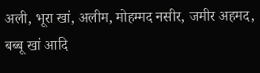अली, भूरा खां, अलीम, मोहम्मद नसीर, जमीर अहमद, बब्बू खां आदि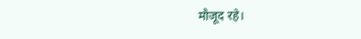मौजूद रहे।